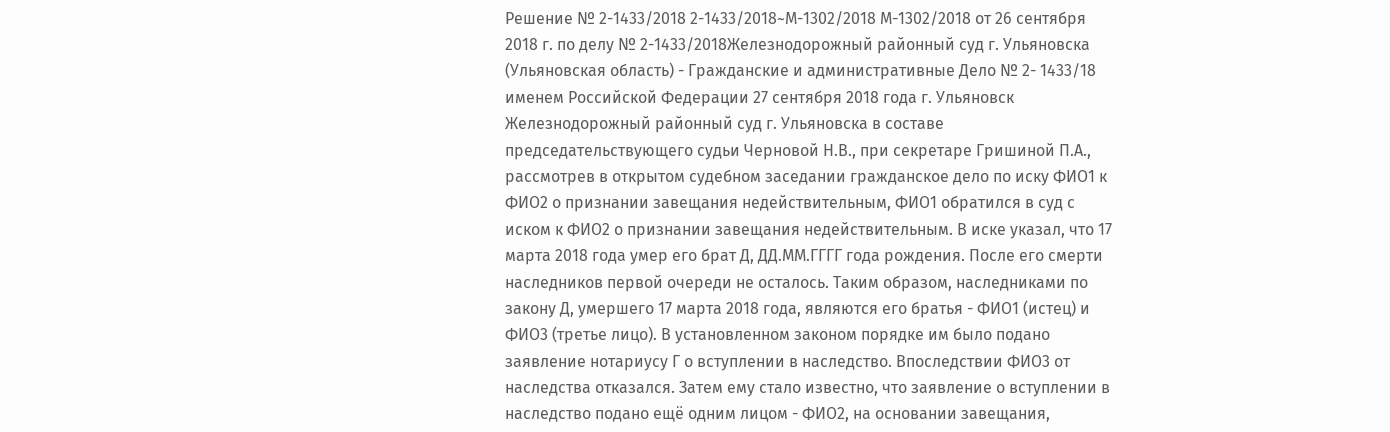Решение № 2-1433/2018 2-1433/2018~М-1302/2018 М-1302/2018 от 26 сентября 2018 г. по делу № 2-1433/2018Железнодорожный районный суд г. Ульяновска (Ульяновская область) - Гражданские и административные Дело № 2- 1433/18 именем Российской Федерации 27 сентября 2018 года г. Ульяновск Железнодорожный районный суд г. Ульяновска в составе председательствующего судьи Черновой Н.В., при секретаре Гришиной П.А., рассмотрев в открытом судебном заседании гражданское дело по иску ФИО1 к ФИО2 о признании завещания недействительным, ФИО1 обратился в суд с иском к ФИО2 о признании завещания недействительным. В иске указал, что 17 марта 2018 года умер его брат Д, ДД.ММ.ГГГГ года рождения. После его смерти наследников первой очереди не осталось. Таким образом, наследниками по закону Д, умершего 17 марта 2018 года, являются его братья - ФИО1 (истец) и ФИО3 (третье лицо). В установленном законом порядке им было подано заявление нотариусу Г о вступлении в наследство. Впоследствии ФИО3 от наследства отказался. Затем ему стало известно, что заявление о вступлении в наследство подано ещё одним лицом - ФИО2, на основании завещания,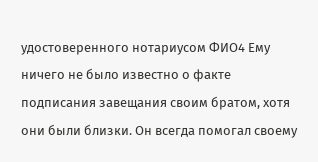удостоверенного нотариусом ФИО4 Ему ничего не было известно о факте подписания завещания своим братом, хотя они были близки. Он всегда помогал своему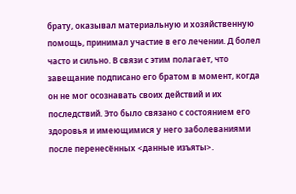брату, оказывал материальную и хозяйственную помощь, принимал участие в его лечении. Д болел часто и сильно. В связи с этим полагает, что завещание подписано его братом в момент, когда он не мог осознавать своих действий и их последствий. Это было связано с состоянием его здоровья и имеющимися у него заболеваниями после перенесённых <данные изъяты>.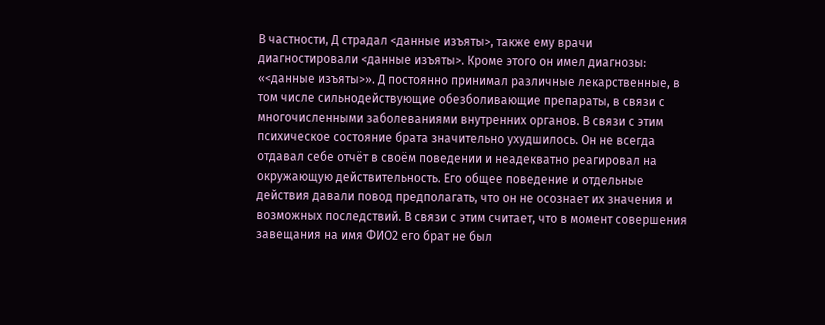В частности, Д страдал <данные изъяты>, также ему врачи диагностировали <данные изъяты>. Кроме этого он имел диагнозы: «<данные изъяты>». Д постоянно принимал различные лекарственные, в том числе сильнодействующие обезболивающие препараты, в связи с многочисленными заболеваниями внутренних органов. В связи с этим психическое состояние брата значительно ухудшилось. Он не всегда отдавал себе отчёт в своём поведении и неадекватно реагировал на окружающую действительность. Его общее поведение и отдельные действия давали повод предполагать, что он не осознает их значения и возможных последствий. В связи с этим считает, что в момент совершения завещания на имя ФИО2 его брат не был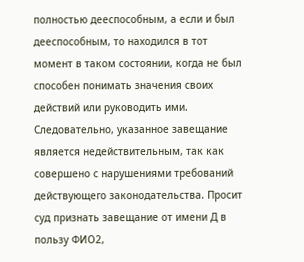полностью дееспособным, а если и был дееспособным, то находился в тот момент в таком состоянии, когда не был способен понимать значения своих действий или руководить ими. Следовательно, указанное завещание является недействительным, так как совершено с нарушениями требований действующего законодательства. Просит суд признать завещание от имени Д в пользу ФИО2,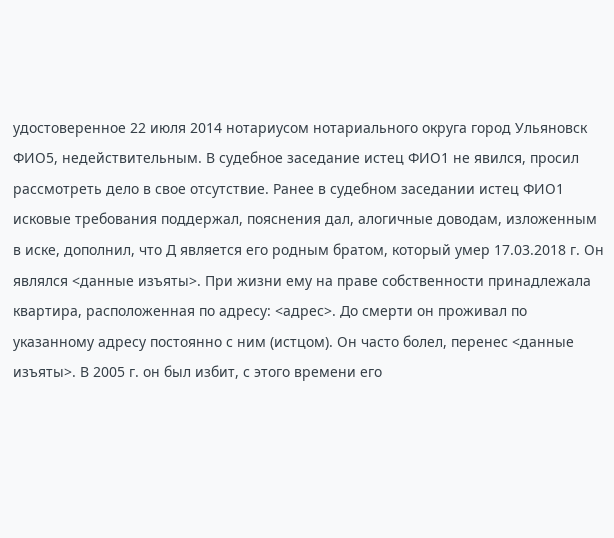удостоверенное 22 июля 2014 нотариусом нотариального округа город Ульяновск ФИО5, недействительным. В судебное заседание истец ФИО1 не явился, просил рассмотреть дело в свое отсутствие. Ранее в судебном заседании истец ФИО1 исковые требования поддержал, пояснения дал, алогичные доводам, изложенным в иске, дополнил, что Д является его родным братом, который умер 17.03.2018 г. Он являлся <данные изъяты>. При жизни ему на праве собственности принадлежала квартира, расположенная по адресу: <адрес>. До смерти он проживал по указанному адресу постоянно с ним (истцом). Он часто болел, перенес <данные изъяты>. В 2005 г. он был избит, с этого времени его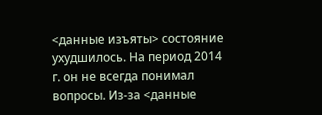<данные изъяты> состояние ухудшилось. На период 2014 г. он не всегда понимал вопросы. Из-за <данные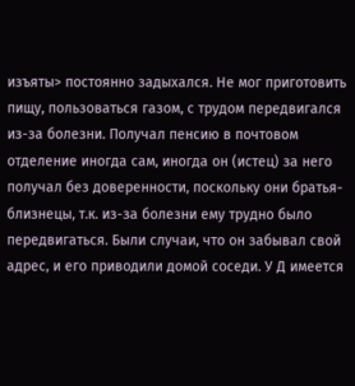изъяты> постоянно задыхался. Не мог приготовить пищу, пользоваться газом, с трудом передвигался из-за болезни. Получал пенсию в почтовом отделение иногда сам, иногда он (истец) за него получал без доверенности, поскольку они братья-близнецы, т.к. из-за болезни ему трудно было передвигаться. Были случаи, что он забывал свой адрес, и его приводили домой соседи. У Д имеется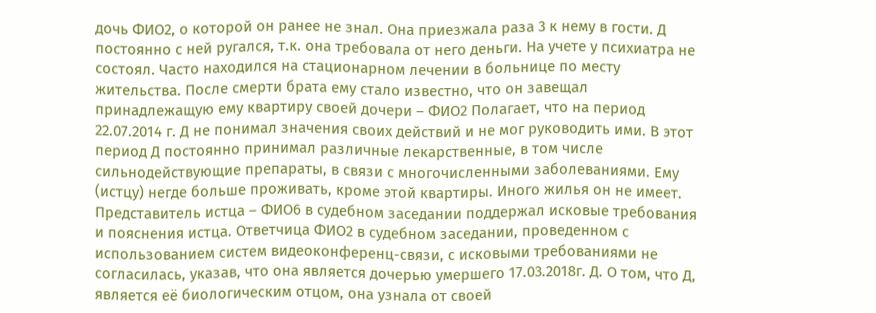дочь ФИО2, о которой он ранее не знал. Она приезжала раза 3 к нему в гости. Д постоянно с ней ругался, т.к. она требовала от него деньги. На учете у психиатра не состоял. Часто находился на стационарном лечении в больнице по месту жительства. После смерти брата ему стало известно, что он завещал принадлежащую ему квартиру своей дочери – ФИО2 Полагает, что на период 22.07.2014 г. Д не понимал значения своих действий и не мог руководить ими. В этот период Д постоянно принимал различные лекарственные, в том числе сильнодействующие препараты, в связи с многочисленными заболеваниями. Ему (истцу) негде больше проживать, кроме этой квартиры. Иного жилья он не имеет. Представитель истца – ФИО6 в судебном заседании поддержал исковые требования и пояснения истца. Ответчица ФИО2 в судебном заседании, проведенном с использованием систем видеоконференц-связи, с исковыми требованиями не согласилась, указав, что она является дочерью умершего 17.03.2018г. Д. О том, что Д, является её биологическим отцом, она узнала от своей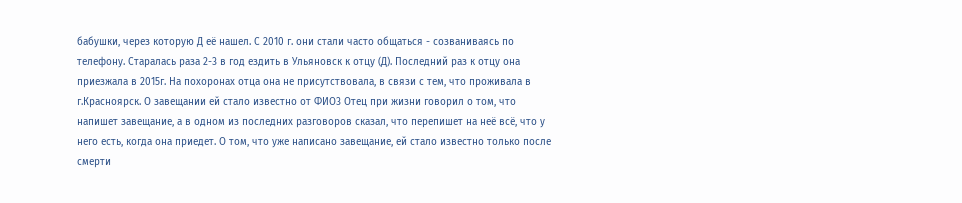бабушки, через которую Д её нашел. С 2010 г. они стали часто общаться - созваниваясь по телефону. Старалась раза 2-3 в год ездить в Ульяновск к отцу (Д). Последний раз к отцу она приезжала в 2015г. На похоронах отца она не присутствовала, в связи с тем, что проживала в г.Красноярск. О завещании ей стало известно от ФИО3 Отец при жизни говорил о том, что напишет завещание, а в одном из последних разговоров сказал, что перепишет на неё всё, что у него есть, когда она приедет. О том, что уже написано завещание, ей стало известно только после смерти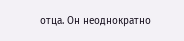отца. Он неоднократно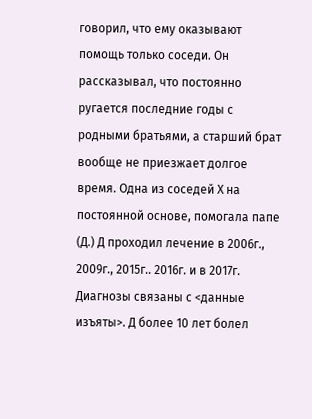говорил, что ему оказывают помощь только соседи. Он рассказывал, что постоянно ругается последние годы с родными братьями, а старший брат вообще не приезжает долгое время. Одна из соседей Х на постоянной основе, помогала папе (Д.) Д проходил лечение в 2006г., 2009г., 2015г.. 2016г. и в 2017г. Диагнозы связаны с <данные изъяты>. Д более 10 лет болел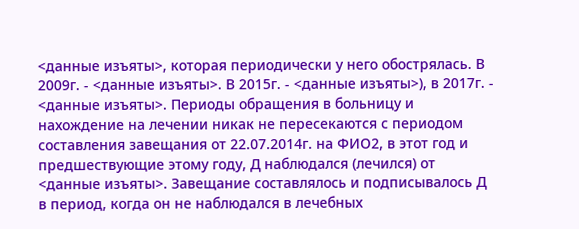<данные изъяты>, которая периодически у него обострялась. В 2009г. - <данные изъяты>. В 2015г. - <данные изъяты>), в 2017г. - <данные изъяты>. Периоды обращения в больницу и нахождение на лечении никак не пересекаются с периодом составления завещания от 22.07.2014г. на ФИО2, в этот год и предшествующие этому году, Д наблюдался (лечился) от <данные изъяты>. Завещание составлялось и подписывалось Д в период, когда он не наблюдался в лечебных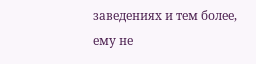заведениях и тем более, ему не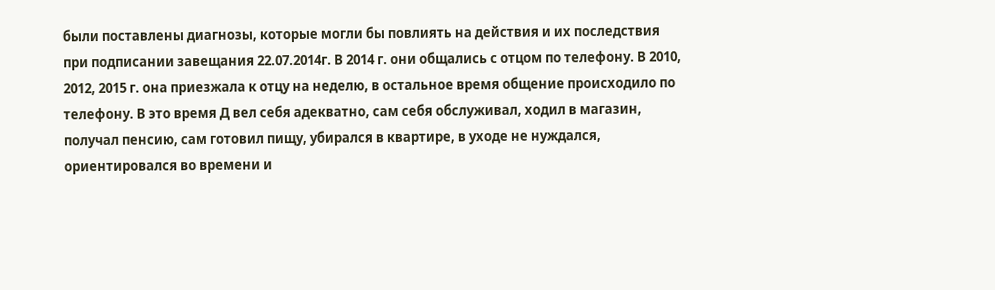были поставлены диагнозы, которые могли бы повлиять на действия и их последствия при подписании завещания 22.07.2014г. В 2014 г. они общались с отцом по телефону. В 2010, 2012, 2015 г. она приезжала к отцу на неделю, в остальное время общение происходило по телефону. В это время Д вел себя адекватно, сам себя обслуживал, ходил в магазин, получал пенсию, сам готовил пищу, убирался в квартире, в уходе не нуждался, ориентировался во времени и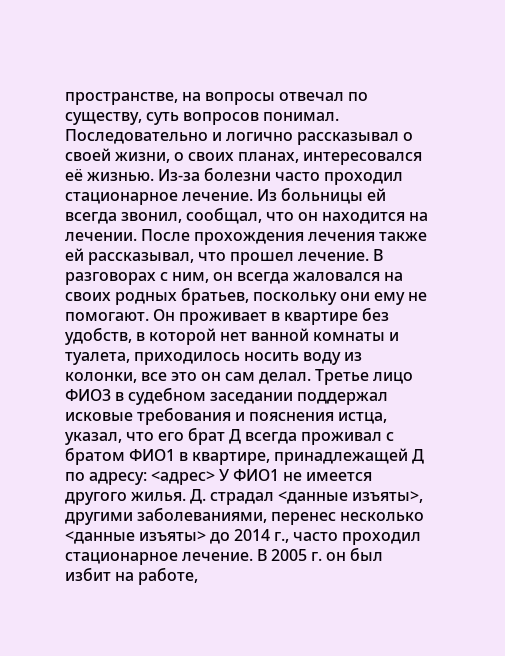пространстве, на вопросы отвечал по существу, суть вопросов понимал. Последовательно и логично рассказывал о своей жизни, о своих планах, интересовался её жизнью. Из-за болезни часто проходил стационарное лечение. Из больницы ей всегда звонил, сообщал, что он находится на лечении. После прохождения лечения также ей рассказывал, что прошел лечение. В разговорах с ним, он всегда жаловался на своих родных братьев, поскольку они ему не помогают. Он проживает в квартире без удобств, в которой нет ванной комнаты и туалета, приходилось носить воду из колонки, все это он сам делал. Третье лицо ФИО3 в судебном заседании поддержал исковые требования и пояснения истца, указал, что его брат Д всегда проживал с братом ФИО1 в квартире, принадлежащей Д по адресу: <адрес> У ФИО1 не имеется другого жилья. Д. страдал <данные изъяты>, другими заболеваниями, перенес несколько <данные изъяты> до 2014 г., часто проходил стационарное лечение. В 2005 г. он был избит на работе,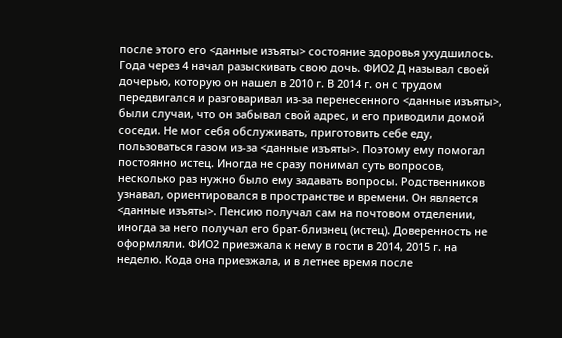после этого его <данные изъяты> состояние здоровья ухудшилось. Года через 4 начал разыскивать свою дочь. ФИО2 Д называл своей дочерью, которую он нашел в 2010 г. В 2014 г. он с трудом передвигался и разговаривал из-за перенесенного <данные изъяты>, были случаи, что он забывал свой адрес, и его приводили домой соседи. Не мог себя обслуживать, приготовить себе еду, пользоваться газом из-за <данные изъяты>. Поэтому ему помогал постоянно истец. Иногда не сразу понимал суть вопросов, несколько раз нужно было ему задавать вопросы. Родственников узнавал, ориентировался в пространстве и времени. Он является <данные изъяты>. Пенсию получал сам на почтовом отделении, иногда за него получал его брат-близнец (истец). Доверенность не оформляли. ФИО2 приезжала к нему в гости в 2014, 2015 г. на неделю. Кода она приезжала, и в летнее время после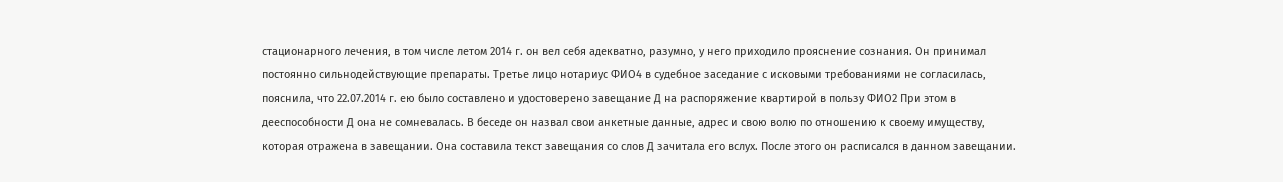стационарного лечения, в том числе летом 2014 г. он вел себя адекватно, разумно, у него приходило прояснение сознания. Он принимал постоянно сильнодействующие препараты. Третье лицо нотариус ФИО4 в судебное заседание с исковыми требованиями не согласилась, пояснила, что 22.07.2014 г. ею было составлено и удостоверено завещание Д на распоряжение квартирой в пользу ФИО2 При этом в дееспособности Д она не сомневалась. В беседе он назвал свои анкетные данные, адрес и свою волю по отношению к своему имуществу, которая отражена в завещании. Она составила текст завещания со слов Д зачитала его вслух. После этого он расписался в данном завещании.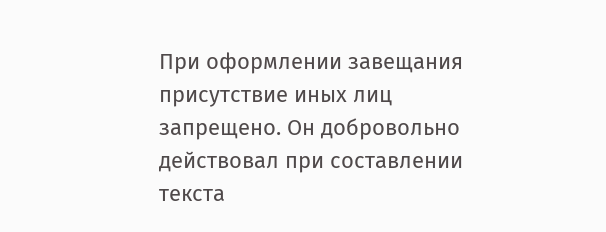При оформлении завещания присутствие иных лиц запрещено. Он добровольно действовал при составлении текста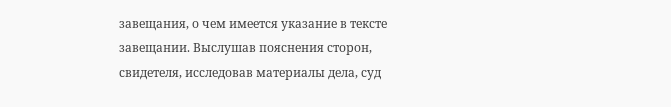завещания, о чем имеется указание в тексте завещании. Выслушав пояснения сторон, свидетеля, исследовав материалы дела, суд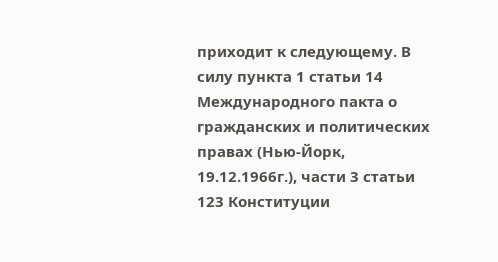приходит к следующему. В силу пункта 1 статьи 14 Международного пакта о гражданских и политических правах (Нью-Йорк, 19.12.1966г.), части 3 статьи 123 Конституции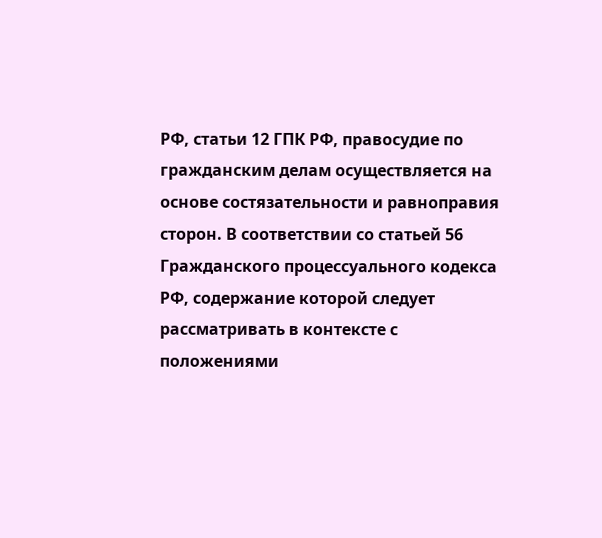РФ, статьи 12 ГПК РФ, правосудие по гражданским делам осуществляется на основе состязательности и равноправия сторон. В соответствии со статьей 56 Гражданского процессуального кодекса РФ, содержание которой следует рассматривать в контексте с положениями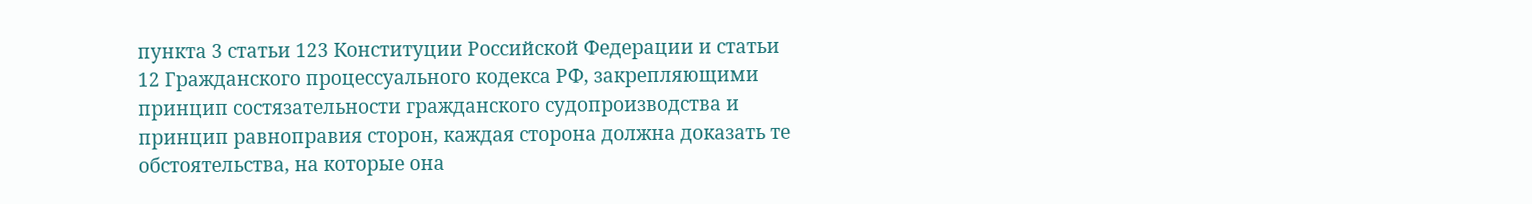пункта 3 статьи 123 Конституции Российской Федерации и статьи 12 Гражданского процессуального кодекса РФ, закрепляющими принцип состязательности гражданского судопроизводства и принцип равноправия сторон, каждая сторона должна доказать те обстоятельства, на которые она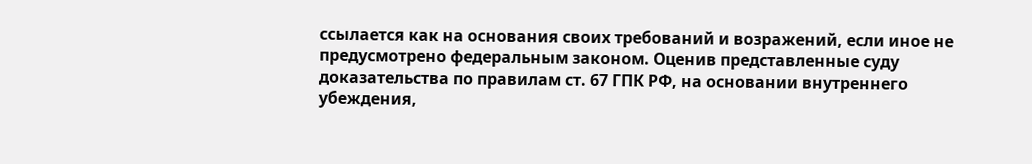ссылается как на основания своих требований и возражений, если иное не предусмотрено федеральным законом. Оценив представленные суду доказательства по правилам ст. 67 ГПК РФ, на основании внутреннего убеждения,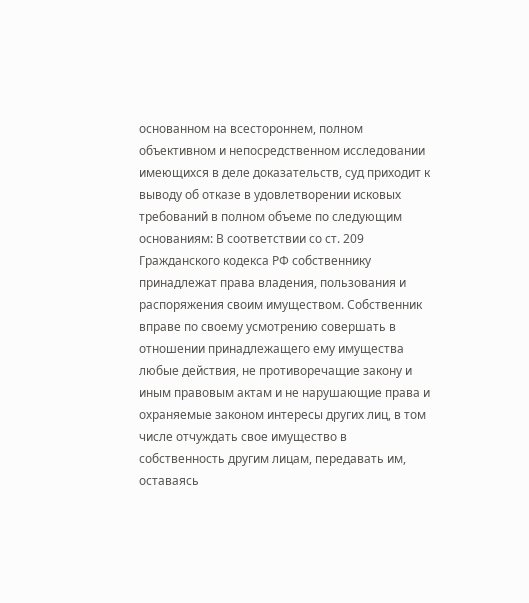основанном на всестороннем, полном объективном и непосредственном исследовании имеющихся в деле доказательств, суд приходит к выводу об отказе в удовлетворении исковых требований в полном объеме по следующим основаниям: В соответствии со ст. 209 Гражданского кодекса РФ собственнику принадлежат права владения, пользования и распоряжения своим имуществом. Собственник вправе по своему усмотрению совершать в отношении принадлежащего ему имущества любые действия, не противоречащие закону и иным правовым актам и не нарушающие права и охраняемые законом интересы других лиц, в том числе отчуждать свое имущество в собственность другим лицам, передавать им, оставаясь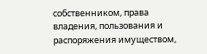собственником, права владения, пользования и распоряжения имуществом,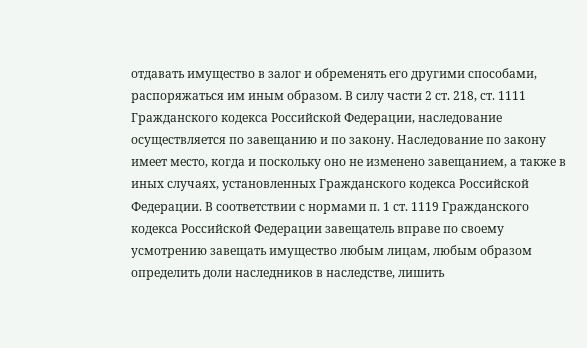отдавать имущество в залог и обременять его другими способами, распоряжаться им иным образом. В силу части 2 ст. 218, ст. 1111 Гражданского кодекса Российской Федерации, наследование осуществляется по завещанию и по закону. Наследование по закону имеет место, когда и поскольку оно не изменено завещанием, а также в иных случаях, установленных Гражданского кодекса Российской Федерации. В соответствии с нормами п. 1 ст. 1119 Гражданского кодекса Российской Федерации завещатель вправе по своему усмотрению завещать имущество любым лицам, любым образом определить доли наследников в наследстве, лишить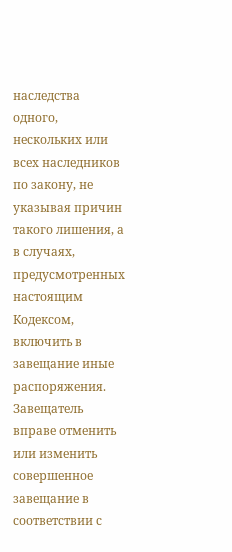наследства одного, нескольких или всех наследников по закону, не указывая причин такого лишения, а в случаях, предусмотренных настоящим Кодексом, включить в завещание иные распоряжения. Завещатель вправе отменить или изменить совершенное завещание в соответствии с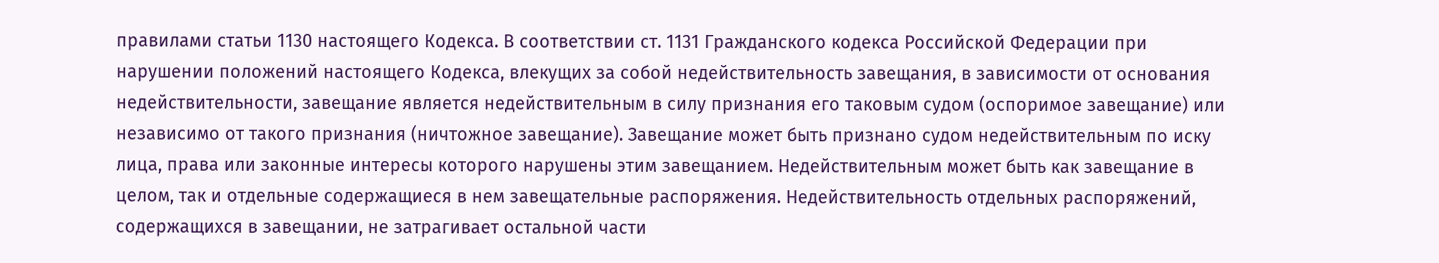правилами статьи 1130 настоящего Кодекса. В соответствии ст. 1131 Гражданского кодекса Российской Федерации при нарушении положений настоящего Кодекса, влекущих за собой недействительность завещания, в зависимости от основания недействительности, завещание является недействительным в силу признания его таковым судом (оспоримое завещание) или независимо от такого признания (ничтожное завещание). Завещание может быть признано судом недействительным по иску лица, права или законные интересы которого нарушены этим завещанием. Недействительным может быть как завещание в целом, так и отдельные содержащиеся в нем завещательные распоряжения. Недействительность отдельных распоряжений, содержащихся в завещании, не затрагивает остальной части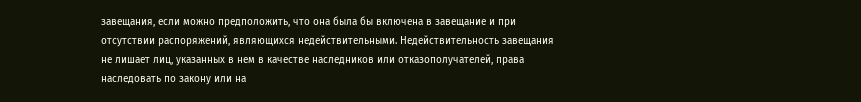завещания, если можно предположить, что она была бы включена в завещание и при отсутствии распоряжений, являющихся недействительными. Недействительность завещания не лишает лиц, указанных в нем в качестве наследников или отказополучателей, права наследовать по закону или на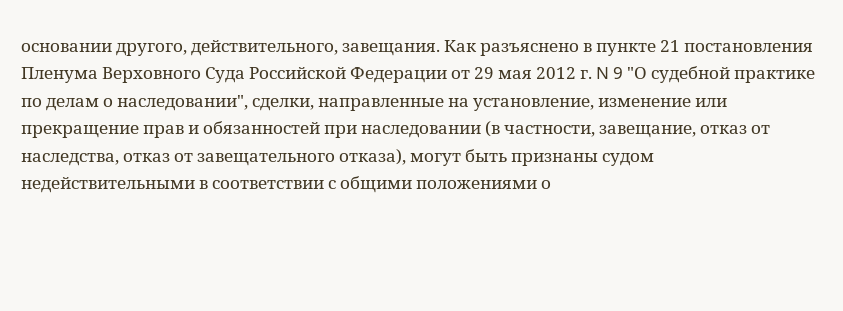основании другого, действительного, завещания. Как разъяснено в пункте 21 постановления Пленума Верховного Суда Российской Федерации от 29 мая 2012 г. N 9 "О судебной практике по делам о наследовании", сделки, направленные на установление, изменение или прекращение прав и обязанностей при наследовании (в частности, завещание, отказ от наследства, отказ от завещательного отказа), могут быть признаны судом недействительными в соответствии с общими положениями о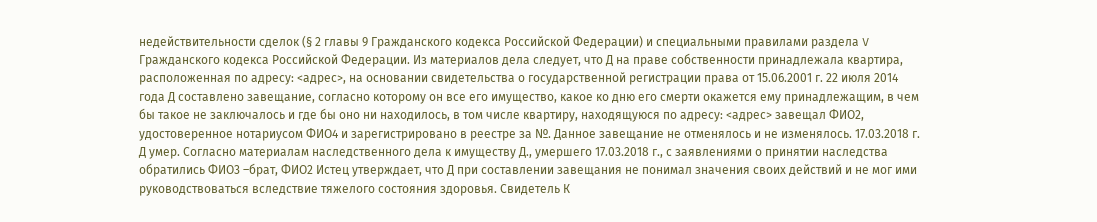недействительности сделок (§ 2 главы 9 Гражданского кодекса Российской Федерации) и специальными правилами раздела V Гражданского кодекса Российской Федерации. Из материалов дела следует, что Д на праве собственности принадлежала квартира, расположенная по адресу: <адрес>, на основании свидетельства о государственной регистрации права от 15.06.2001 г. 22 июля 2014 года Д составлено завещание, согласно которому он все его имущество, какое ко дню его смерти окажется ему принадлежащим, в чем бы такое не заключалось и где бы оно ни находилось, в том числе квартиру, находящуюся по адресу: <адрес> завещал ФИО2, удостоверенное нотариусом ФИО4 и зарегистрировано в реестре за №. Данное завещание не отменялось и не изменялось. 17.03.2018 г. Д умер. Согласно материалам наследственного дела к имуществу Д., умершего 17.03.2018 г., с заявлениями о принятии наследства обратились ФИО3 –брат, ФИО2 Истец утверждает, что Д при составлении завещания не понимал значения своих действий и не мог ими руководствоваться вследствие тяжелого состояния здоровья. Свидетель К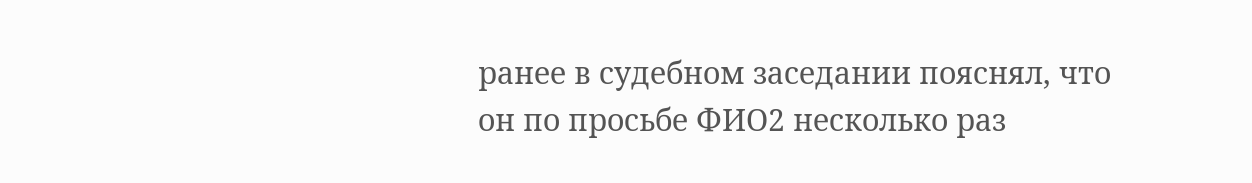ранее в судебном заседании пояснял, что он по просьбе ФИО2 несколько раз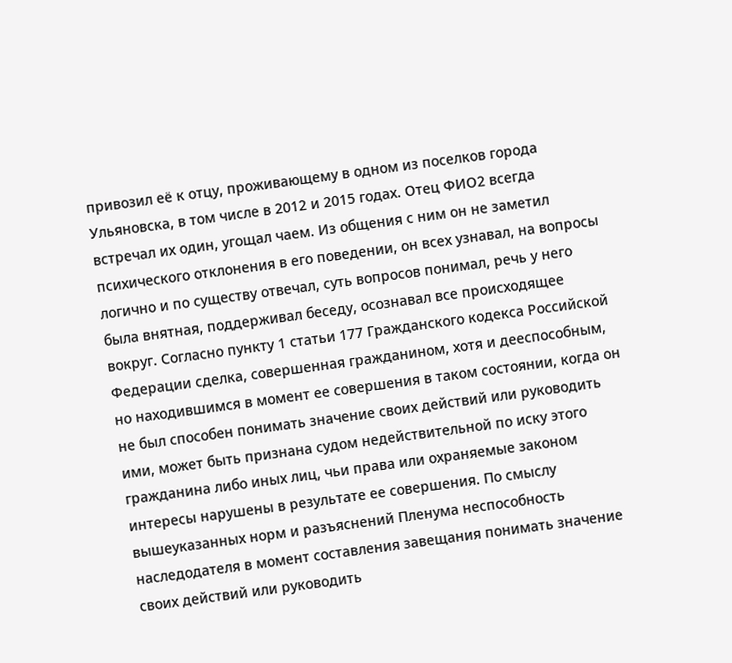привозил её к отцу, проживающему в одном из поселков города Ульяновска, в том числе в 2012 и 2015 годах. Отец ФИО2 всегда встречал их один, угощал чаем. Из общения с ним он не заметил психического отклонения в его поведении, он всех узнавал, на вопросы логично и по существу отвечал, суть вопросов понимал, речь у него была внятная, поддерживал беседу, осознавал все происходящее вокруг. Согласно пункту 1 статьи 177 Гражданского кодекса Российской Федерации сделка, совершенная гражданином, хотя и дееспособным, но находившимся в момент ее совершения в таком состоянии, когда он не был способен понимать значение своих действий или руководить ими, может быть признана судом недействительной по иску этого гражданина либо иных лиц, чьи права или охраняемые законом интересы нарушены в результате ее совершения. По смыслу вышеуказанных норм и разъяснений Пленума неспособность наследодателя в момент составления завещания понимать значение своих действий или руководить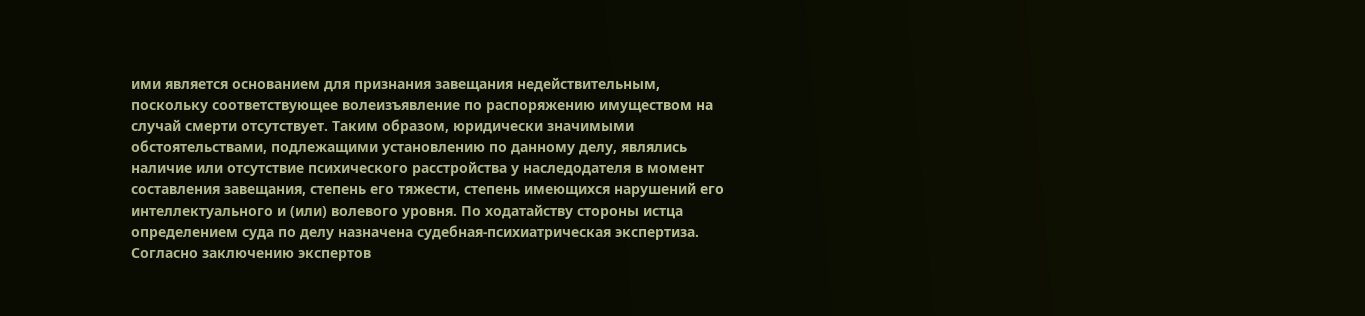ими является основанием для признания завещания недействительным, поскольку соответствующее волеизъявление по распоряжению имуществом на случай смерти отсутствует. Таким образом, юридически значимыми обстоятельствами, подлежащими установлению по данному делу, являлись наличие или отсутствие психического расстройства у наследодателя в момент составления завещания, степень его тяжести, степень имеющихся нарушений его интеллектуального и (или) волевого уровня. По ходатайству стороны истца определением суда по делу назначена судебная-психиатрическая экспертиза. Согласно заключению экспертов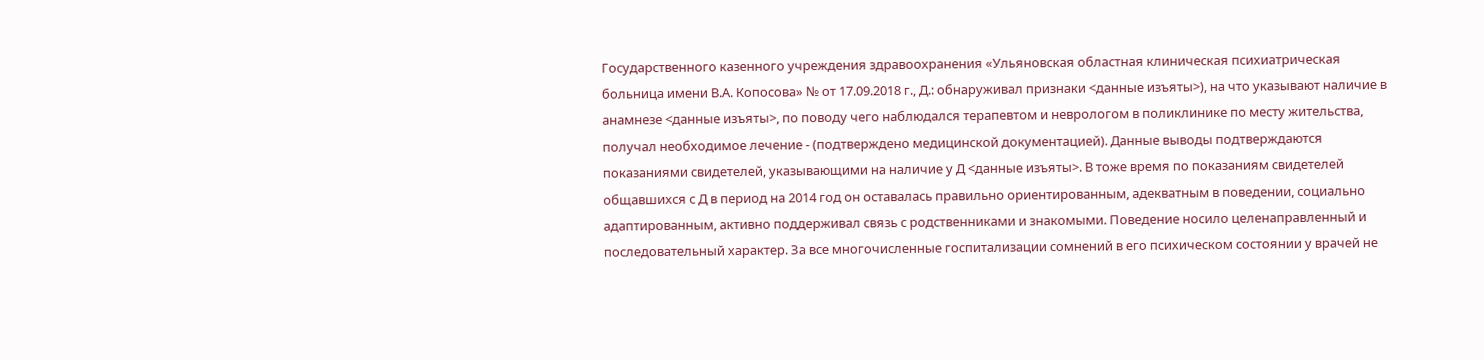Государственного казенного учреждения здравоохранения «Ульяновская областная клиническая психиатрическая больница имени В.А. Копосова» № от 17.09.2018 г., Д.: обнаруживал признаки <данные изъяты>), на что указывают наличие в анамнезе <данные изъяты>, по поводу чего наблюдался терапевтом и неврологом в поликлинике по месту жительства, получал необходимое лечение - (подтверждено медицинской документацией). Данные выводы подтверждаются показаниями свидетелей, указывающими на наличие у Д <данные изъяты>. В тоже время по показаниям свидетелей общавшихся с Д в период на 2014 год он оставалась правильно ориентированным, адекватным в поведении, социально адаптированным, активно поддерживал связь с родственниками и знакомыми. Поведение носило целенаправленный и последовательный характер. За все многочисленные госпитализации сомнений в его психическом состоянии у врачей не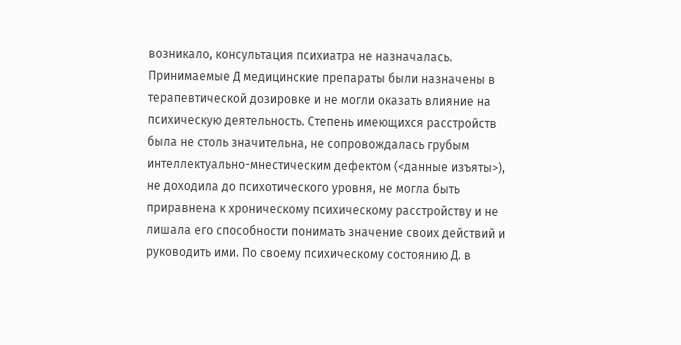возникало, консультация психиатра не назначалась. Принимаемые Д медицинские препараты были назначены в терапевтической дозировке и не могли оказать влияние на психическую деятельность. Степень имеющихся расстройств была не столь значительна, не сопровождалась грубым интеллектуально-мнестическим дефектом (<данные изъяты>), не доходила до психотического уровня, не могла быть приравнена к хроническому психическому расстройству и не лишала его способности понимать значение своих действий и руководить ими. По своему психическому состоянию Д. в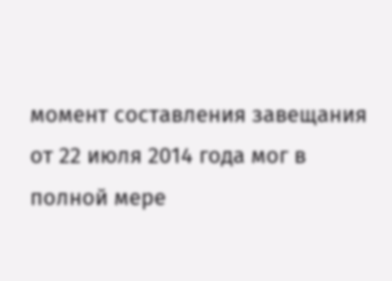момент составления завещания от 22 июля 2014 года мог в полной мере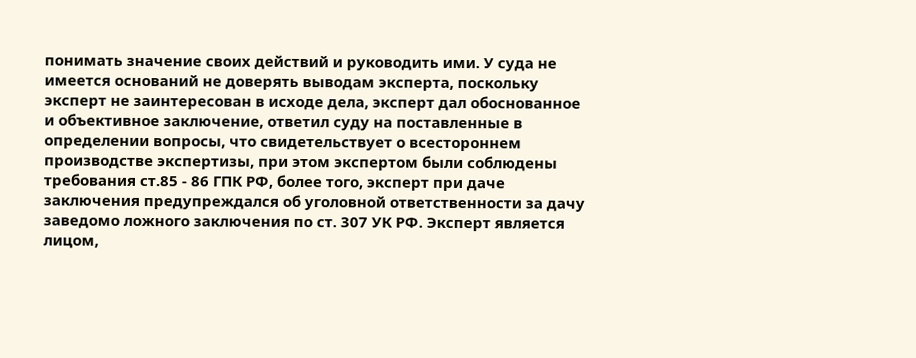понимать значение своих действий и руководить ими. У суда не имеется оснований не доверять выводам эксперта, поскольку эксперт не заинтересован в исходе дела, эксперт дал обоснованное и объективное заключение, ответил суду на поставленные в определении вопросы, что свидетельствует о всестороннем производстве экспертизы, при этом экспертом были соблюдены требования ст.85 - 86 ГПК РФ, более того, эксперт при даче заключения предупреждался об уголовной ответственности за дачу заведомо ложного заключения по ст. 307 УК РФ. Эксперт является лицом,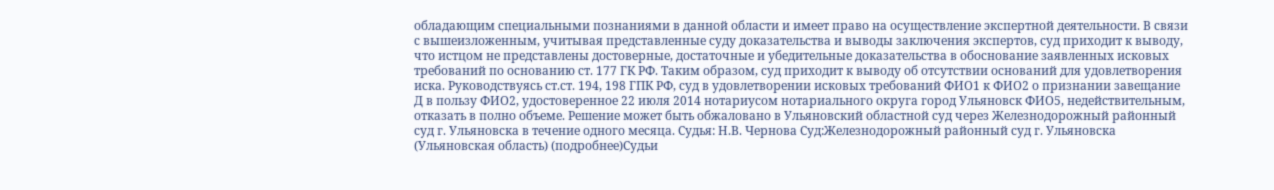обладающим специальными познаниями в данной области и имеет право на осуществление экспертной деятельности. В связи с вышеизложенным, учитывая представленные суду доказательства и выводы заключения экспертов, суд приходит к выводу, что истцом не представлены достоверные, достаточные и убедительные доказательства в обоснование заявленных исковых требований по основанию ст. 177 ГК РФ. Таким образом, суд приходит к выводу об отсутствии оснований для удовлетворения иска. Руководствуясь ст.ст. 194, 198 ГПК РФ, суд в удовлетворении исковых требований ФИО1 к ФИО2 о признании завещание Д в пользу ФИО2, удостоверенное 22 июля 2014 нотариусом нотариального округа город Ульяновск ФИО5, недействительным, отказать в полно объеме. Решение может быть обжаловано в Ульяновский областной суд через Железнодорожный районный суд г. Ульяновска в течение одного месяца. Судья: Н.В. Чернова Суд:Железнодорожный районный суд г. Ульяновска (Ульяновская область) (подробнее)Судьи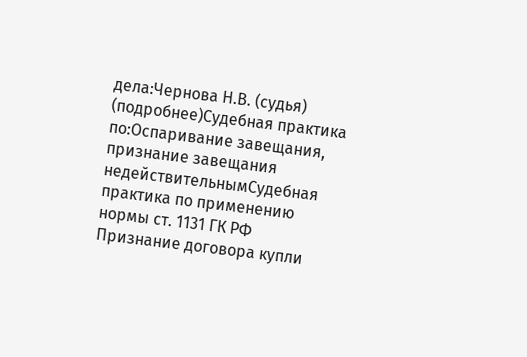дела:Чернова Н.В. (судья) (подробнее)Судебная практика по:Оспаривание завещания, признание завещания недействительнымСудебная практика по применению нормы ст. 1131 ГК РФ Признание договора купли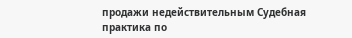продажи недействительным Судебная практика по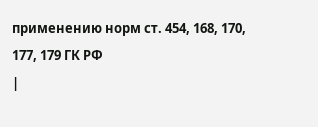применению норм ст. 454, 168, 170, 177, 179 ГК РФ
|